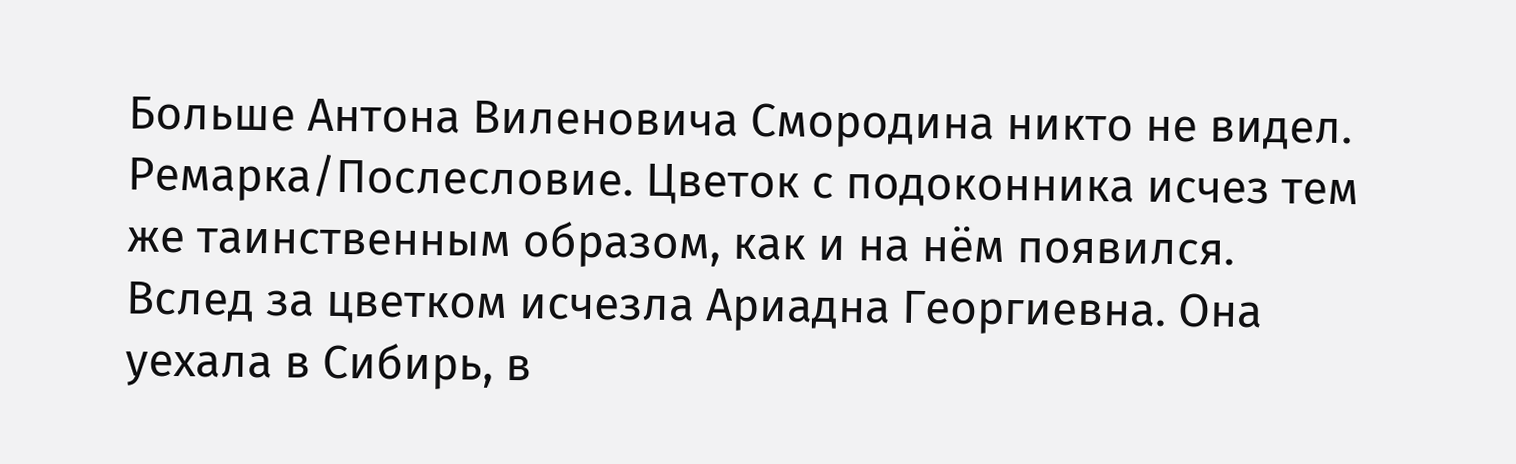Больше Антона Виленовича Смородина никто не видел.
Ремарка/Послесловие. Цветок с подоконника исчез тем же таинственным образом, как и на нём появился. Вслед за цветком исчезла Ариадна Георгиевна. Она уехала в Сибирь, в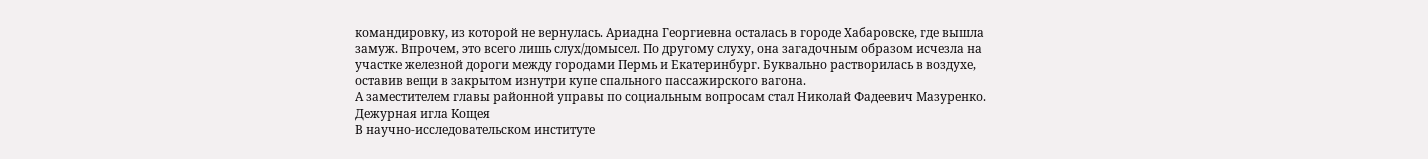командировку, из которой не вернулась. Ариадна Георгиевна осталась в городе Хабаровске, где вышла замуж. Впрочем, это всего лишь слух/домысел. По другому слуху, она загадочным образом исчезла на участке железной дороги между городами Пермь и Екатеринбург. Буквально растворилась в воздухе, оставив вещи в закрытом изнутри купе спального пассажирского вагона.
А заместителем главы районной управы по социальным вопросам стал Николай Фадеевич Мазуренко.
Дежурная игла Кощея
В научно-исследовательском институте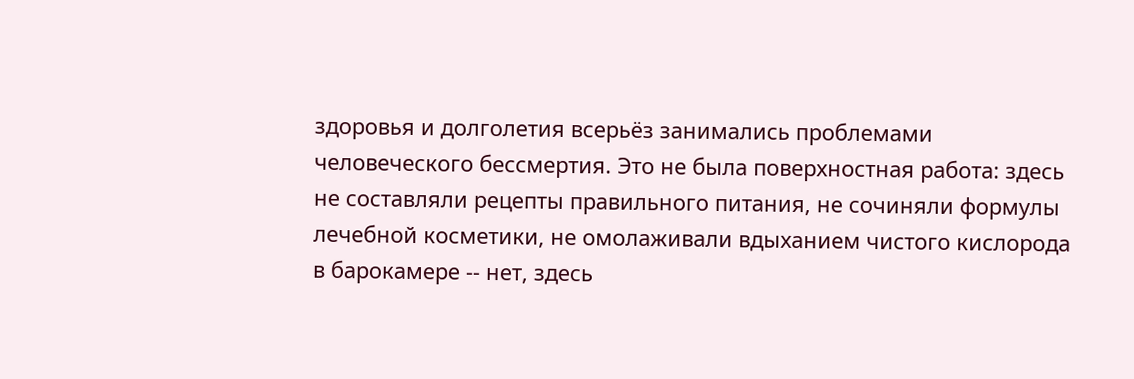здоровья и долголетия всерьёз занимались проблемами человеческого бессмертия. Это не была поверхностная работа: здесь не составляли рецепты правильного питания, не сочиняли формулы лечебной косметики, не омолаживали вдыханием чистого кислорода в барокамере -- нет, здесь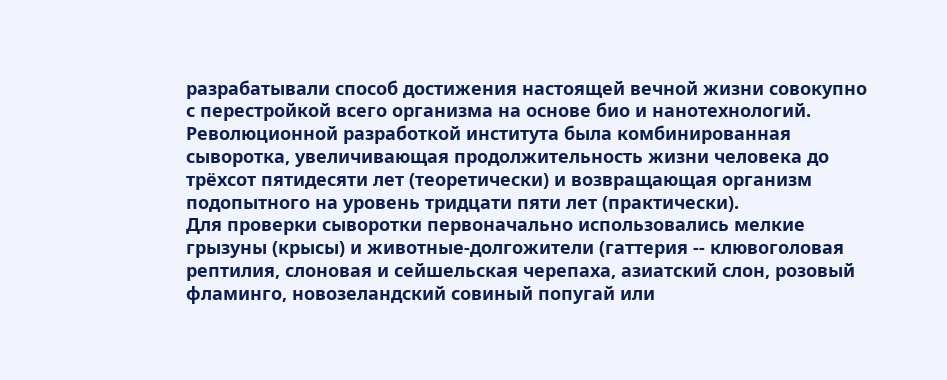разрабатывали способ достижения настоящей вечной жизни совокупно с перестройкой всего организма на основе био и нанотехнологий. Революционной разработкой института была комбинированная сыворотка, увеличивающая продолжительность жизни человека до трёхсот пятидесяти лет (теоретически) и возвращающая организм подопытного на уровень тридцати пяти лет (практически).
Для проверки сыворотки первоначально использовались мелкие грызуны (крысы) и животные-долгожители (гаттерия -- клювоголовая рептилия, слоновая и сейшельская черепаха, азиатский слон, розовый фламинго, новозеландский совиный попугай или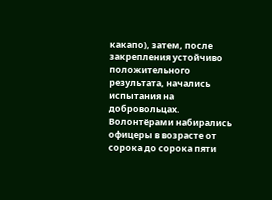какапо), затем, после закрепления устойчиво положительного результата, начались испытания на добровольцах.
Волонтёрами набирались офицеры в возрасте от сорока до сорока пяти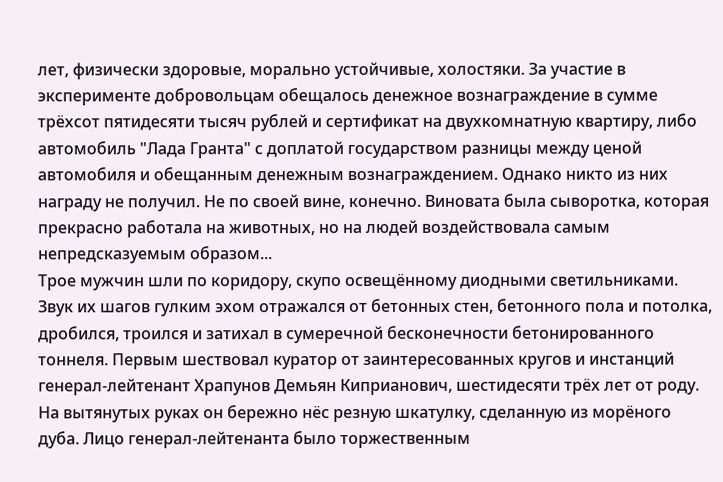лет, физически здоровые, морально устойчивые, холостяки. За участие в эксперименте добровольцам обещалось денежное вознаграждение в сумме трёхсот пятидесяти тысяч рублей и сертификат на двухкомнатную квартиру, либо автомобиль "Лада Гранта" с доплатой государством разницы между ценой автомобиля и обещанным денежным вознаграждением. Однако никто из них награду не получил. Не по своей вине, конечно. Виновата была сыворотка, которая прекрасно работала на животных, но на людей воздействовала самым непредсказуемым образом...
Трое мужчин шли по коридору, скупо освещённому диодными светильниками. Звук их шагов гулким эхом отражался от бетонных стен, бетонного пола и потолка, дробился, троился и затихал в сумеречной бесконечности бетонированного тоннеля. Первым шествовал куратор от заинтересованных кругов и инстанций генерал-лейтенант Храпунов Демьян Киприанович, шестидесяти трёх лет от роду. На вытянутых руках он бережно нёс резную шкатулку, сделанную из морёного дуба. Лицо генерал-лейтенанта было торжественным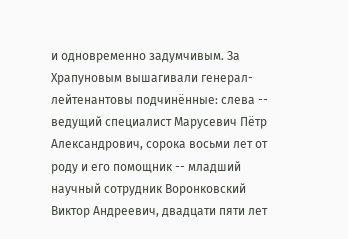и одновременно задумчивым. За Храпуновым вышагивали генерал-лейтенантовы подчинённые: слева -- ведущий специалист Марусевич Пётр Александрович, сорока восьми лет от роду и его помощник -- младший научный сотрудник Воронковский Виктор Андреевич, двадцати пяти лет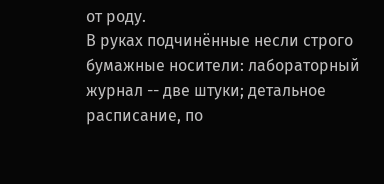от роду.
В руках подчинённые несли строго бумажные носители: лабораторный журнал -- две штуки; детальное расписание, по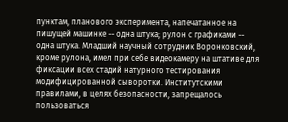пунктам, планового эксперимента, напечатанное на пишущей машинке -- одна штука; рулон с графиками -- одна штука. Младший научный сотрудник Воронковский, кроме рулона, имел при себе видеокамеру на штативе для фиксации всех стадий натурного тестирования модифицированной сыворотки. Институтскими правилами, в целях безопасности, запрещалось пользоваться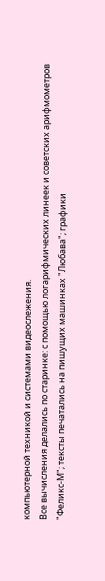компьютерной техникой и системами видеослежения.
Все вычисления делались по старинке: с помощью логарифмических линеек и советских арифмометров "Феликс-М"; тексты печатались на пишущих машинках "Любава"; графики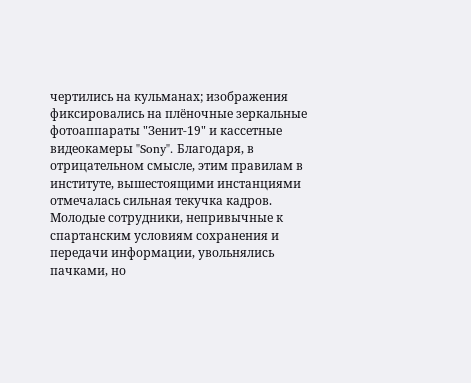чертились на кульманах; изображения фиксировались на плёночные зеркальные фотоаппараты "Зенит-19" и кассетные видеокамеры "Sony". Благодаря, в отрицательном смысле, этим правилам в институте, вышестоящими инстанциями отмечалась сильная текучка кадров.
Молодые сотрудники, непривычные к спартанским условиям сохранения и передачи информации, увольнялись пачками, но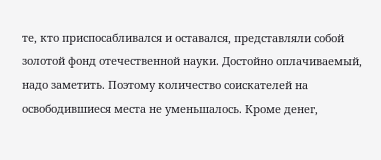те, кто приспосабливался и оставался, представляли собой золотой фонд отечественной науки. Достойно оплачиваемый, надо заметить. Поэтому количество соискателей на освободившиеся места не уменьшалось. Кроме денег,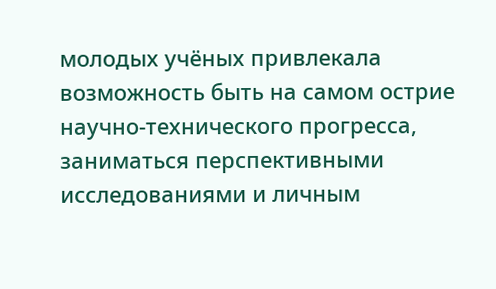молодых учёных привлекала возможность быть на самом острие научно-технического прогресса, заниматься перспективными исследованиями и личным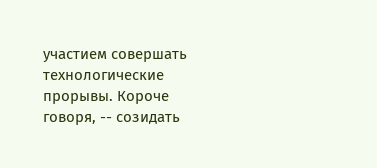участием совершать технологические прорывы. Короче говоря, -- созидать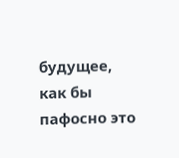будущее, как бы пафосно это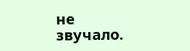не звучало.